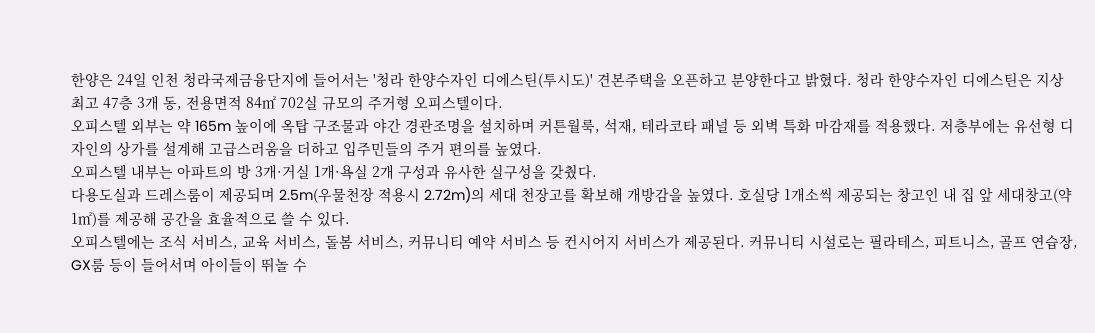한양은 24일 인천 청라국제금융단지에 들어서는 '청라 한양수자인 디에스틴(투시도)' 견본주택을 오픈하고 분양한다고 밝혔다. 청라 한양수자인 디에스틴은 지상 최고 47층 3개 동, 전용면적 84㎡ 702실 규모의 주거형 오피스텔이다.
오피스텔 외부는 약 165m 높이에 옥탑 구조물과 야간 경관조명을 설치하며 커튼월룩, 석재, 테라코타 패널 등 외벽 특화 마감재를 적용했다. 저층부에는 유선형 디자인의 상가를 설계해 고급스러움을 더하고 입주민들의 주거 편의를 높였다.
오피스텔 내부는 아파트의 방 3개·거실 1개·욕실 2개 구성과 유사한 실구성을 갖췄다.
다용도실과 드레스룸이 제공되며 2.5m(우물천장 적용시 2.72m)의 세대 천장고를 확보해 개방감을 높였다. 호실당 1개소씩 제공되는 창고인 내 집 앞 세대창고(약 1㎡)를 제공해 공간을 효율적으로 쓸 수 있다.
오피스텔에는 조식 서비스, 교육 서비스, 돌봄 서비스, 커뮤니티 예약 서비스 등 컨시어지 서비스가 제공된다. 커뮤니티 시설로는 필라테스, 피트니스, 골프 연습장, GX룸 등이 들어서며 아이들이 뛰놀 수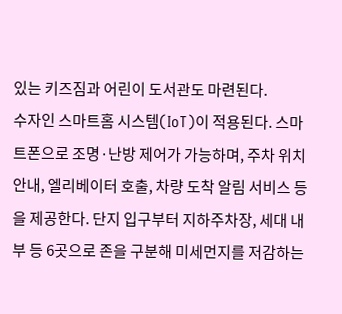있는 키즈짐과 어린이 도서관도 마련된다.
수자인 스마트홈 시스템(IoT)이 적용된다. 스마트폰으로 조명·난방 제어가 가능하며, 주차 위치 안내, 엘리베이터 호출, 차량 도착 알림 서비스 등을 제공한다. 단지 입구부터 지하주차장, 세대 내부 등 6곳으로 존을 구분해 미세먼지를 저감하는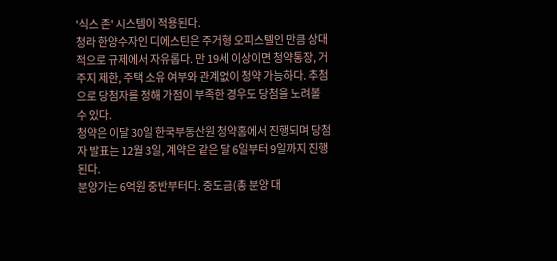'식스 존' 시스템이 적용된다.
청라 한양수자인 디에스틴은 주거형 오피스텔인 만큼 상대적으로 규제에서 자유롭다. 만 19세 이상이면 청약통장, 거주지 제한, 주택 소유 여부와 관계없이 청약 가능하다. 추첨으로 당첨자를 정해 가점이 부족한 경우도 당첨을 노려볼 수 있다.
청약은 이달 30일 한국부동산원 청약홈에서 진행되며 당첨자 발표는 12월 3일, 계약은 같은 달 6일부터 9일까지 진행된다.
분양가는 6억원 중반부터다. 중도금(총 분양 대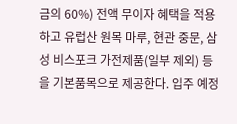금의 60%) 전액 무이자 혜택을 적용하고 유럽산 원목 마루, 현관 중문, 삼성 비스포크 가전제품(일부 제외) 등을 기본품목으로 제공한다. 입주 예정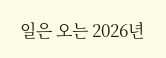일은 오는 2026년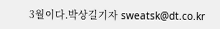3월이다.박상길기자 sweatsk@dt.co.kr